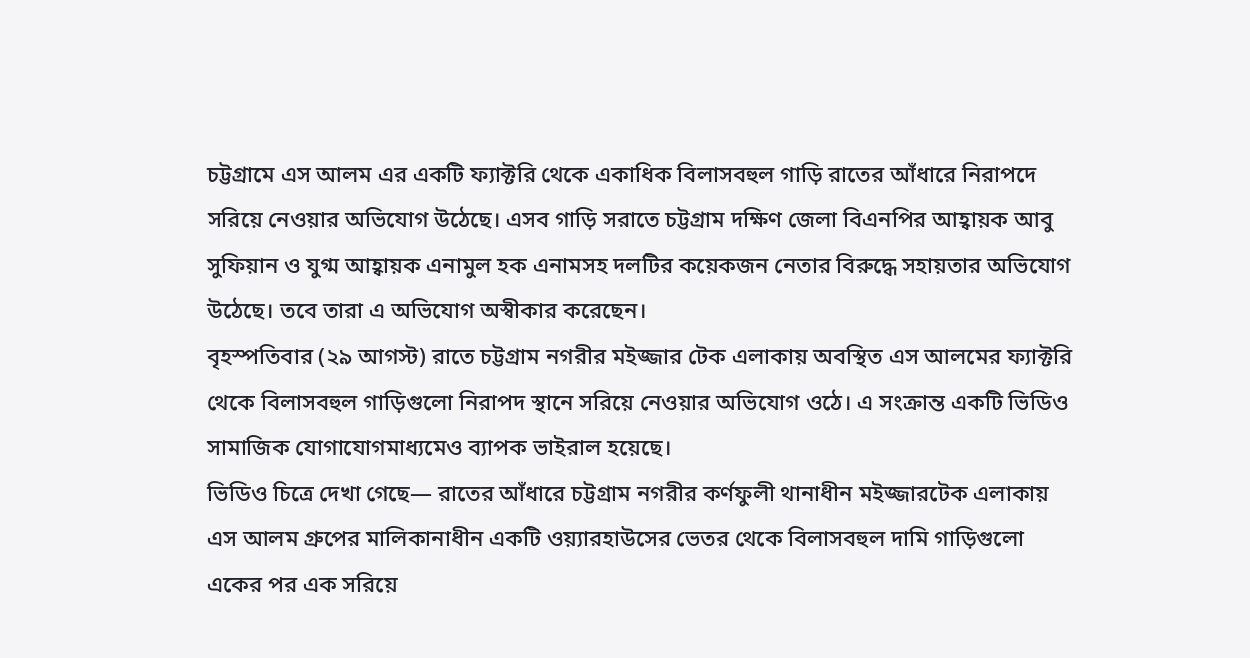চট্টগ্রামে এস আলম এর একটি ফ্যাক্টরি থেকে একাধিক বিলাসবহুল গাড়ি রাতের আঁধারে নিরাপদে সরিয়ে নেওয়ার অভিযোগ উঠেছে। এসব গাড়ি সরাতে চট্টগ্রাম দক্ষিণ জেলা বিএনপির আহ্বায়ক আবু সুফিয়ান ও যুগ্ম আহ্বায়ক এনামুল হক এনামসহ দলটির কয়েকজন নেতার বিরুদ্ধে সহায়তার অভিযোগ উঠেছে। তবে তারা এ অভিযোগ অস্বীকার করেছেন।
বৃহস্পতিবার (২৯ আগস্ট) রাতে চট্টগ্রাম নগরীর মইজ্জার টেক এলাকায় অবস্থিত এস আলমের ফ্যাক্টরি থেকে বিলাসবহুল গাড়িগুলো নিরাপদ স্থানে সরিয়ে নেওয়ার অভিযোগ ওঠে। এ সংক্রান্ত একটি ভিডিও সামাজিক যোগাযোগমাধ্যমেও ব্যাপক ভাইরাল হয়েছে।
ভিডিও চিত্রে দেখা গেছে— রাতের আঁধারে চট্টগ্রাম নগরীর কর্ণফুলী থানাধীন মইজ্জারটেক এলাকায় এস আলম গ্রুপের মালিকানাধীন একটি ওয়্যারহাউসের ভেতর থেকে বিলাসবহুল দামি গাড়িগুলো একের পর এক সরিয়ে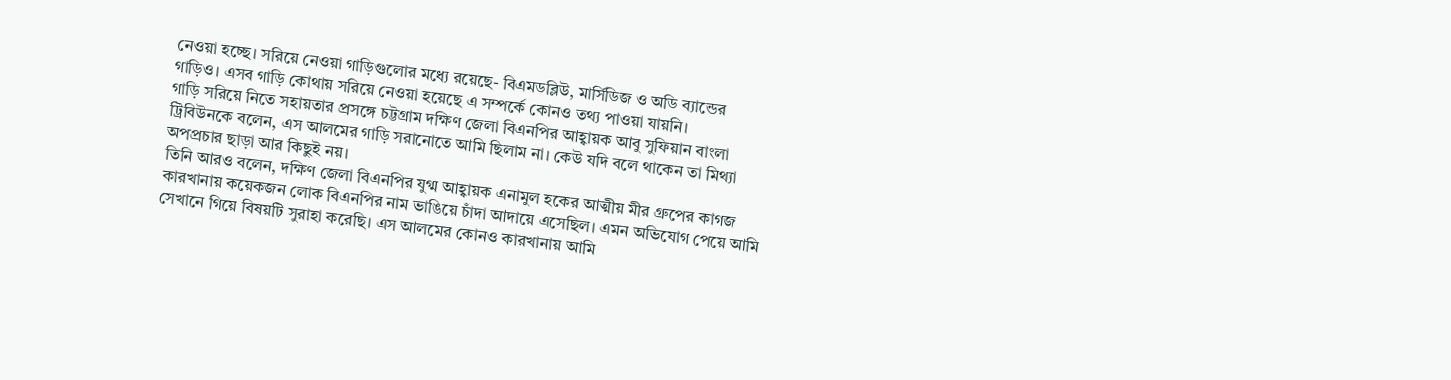নেওয়া হচ্ছে। সরিয়ে নেওয়া গাড়িগুলোর মধ্যে রয়েছে- বিএমডব্লিউ, মার্সিডিজ ও অডি ব্যান্ডের গাড়িও। এসব গাড়ি কোথায় সরিয়ে নেওয়া হয়েছে এ সম্পর্কে কোনও তথ্য পাওয়া যায়নি।
গাড়ি সরিয়ে নিতে সহায়তার প্রসঙ্গে চট্টগ্রাম দক্ষিণ জেলা বিএনপির আহ্বায়ক আবু সুফিয়ান বাংলা ট্রিবিউনকে বলেন, এস আলমের গাড়ি সরানোতে আমি ছিলাম না। কেউ যদি বলে থাকেন তা মিথ্যা অপপ্রচার ছাড়া আর কিছুই নয়।
তিনি আরও বলেন, দক্ষিণ জেলা বিএনপির যুগ্ম আহ্বায়ক এনামুল হকের আত্মীয় মীর গ্রুপের কাগজ কারখানায় কয়েকজন লোক বিএনপির নাম ভাঙিয়ে চাঁদা আদায়ে এসেছিল। এমন অভিযোগ পেয়ে আমি সেখানে গিয়ে বিষয়টি সুরাহা করেছি। এস আলমের কোনও কারখানায় আমি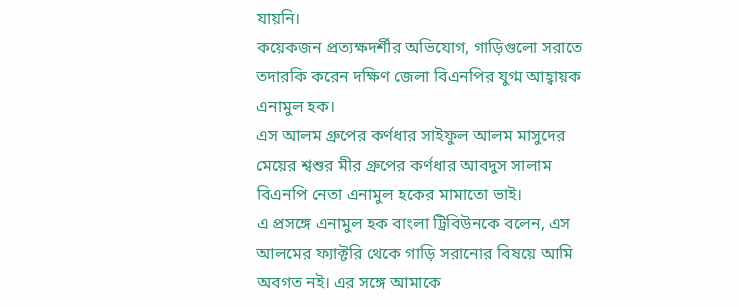যায়নি।
কয়েকজন প্রত্যক্ষদর্শীর অভিযোগ, গাড়িগুলো সরাতে তদারকি করেন দক্ষিণ জেলা বিএনপির যুগ্ম আহ্বায়ক এনামুল হক।
এস আলম গ্রুপের কর্ণধার সাইফুল আলম মাসুদের মেয়ের শ্বশুর মীর গ্রুপের কর্ণধার আবদুস সালাম বিএনপি নেতা এনামুল হকের মামাতো ভাই।
এ প্রসঙ্গে এনামুল হক বাংলা ট্রিবিউনকে বলেন, এস আলমের ফ্যাক্টরি থেকে গাড়ি সরানোর বিষয়ে আমি অবগত নই। এর সঙ্গে আমাকে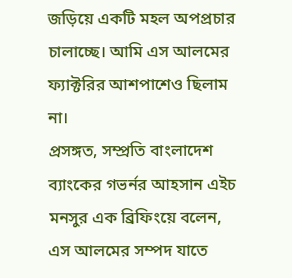জড়িয়ে একটি মহল অপপ্রচার চালাচ্ছে। আমি এস আলমের ফ্যাক্টরির আশপাশেও ছিলাম না।
প্রসঙ্গত, সম্প্রতি বাংলাদেশ ব্যাংকের গভর্নর আহসান এইচ মনসুর এক ব্রিফিংয়ে বলেন, এস আলমের সম্পদ যাতে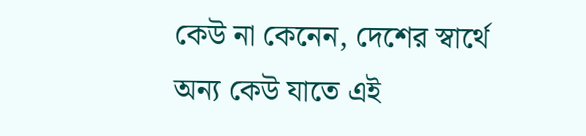কেউ না কেনেন, দেশের স্বার্থে অন্য কেউ যাতে এই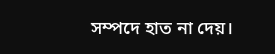সম্পদে হাত না দেয়।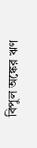বিপুল অঙ্কের ঋণ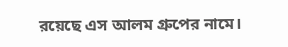রয়েছে এস আলম গ্রুপের নামে।